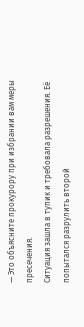— Это объясните прокурору при избрании вам меры пресечения.
Ситуация зашла в тупик и требовала разрешения. Её попытался разрулить второй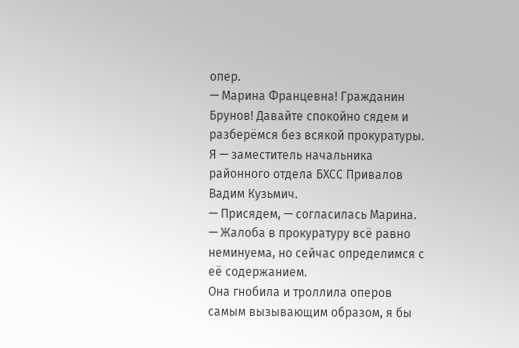опер.
— Марина Францевна! Гражданин Брунов! Давайте спокойно сядем и разберёмся без всякой прокуратуры. Я — заместитель начальника районного отдела БХСС Привалов Вадим Кузьмич.
— Присядем, — согласилась Марина. — Жалоба в прокуратуру всё равно неминуема, но сейчас определимся с её содержанием.
Она гнобила и троллила оперов самым вызывающим образом, я бы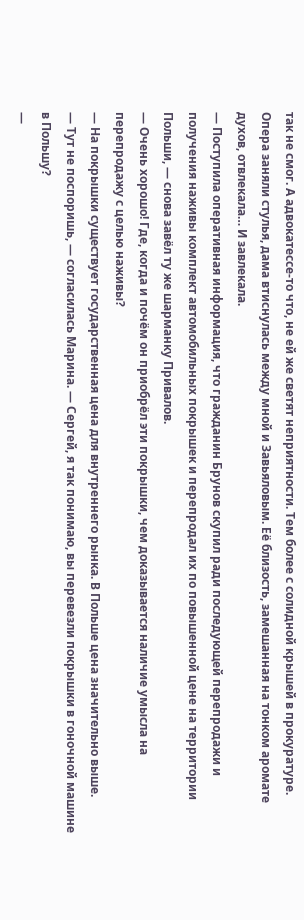так не смог. А адвокатессе-то что, не ей же светят неприятности. Тем более с солидной крышей в прокуратуре.
Опера заняли стулья, дама втиснулась между мной и Завьяловым. Её близость, замешанная на тонком аромате духов, отвлекала… И завлекала.
— Поступила оперативная информация, что гражданин Брунов скупил ради последующей перепродажи и получения наживы комплект автомобильных покрышек и перепродал их по повышенной цене на территории Польши, — снова завёл ту же шарманку Привалов.
— Очень хорошо! Где, когда и почём он приобрёл эти покрышки, чем доказывается наличие умысла на перепродажу с целью наживы?
— На покрышки существует государственная цена для внутреннего рынка. В Польше цена значительно выше.
— Тут не поспоришь, — согласилась Марина. — Сергей, я так понимаю, вы перевезли покрышки в гоночной машине в Польшу?
—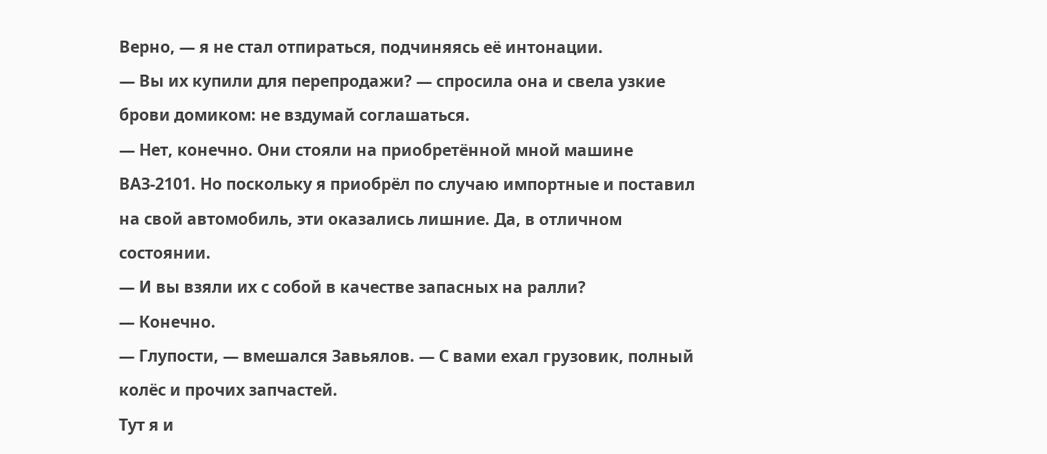Верно, — я не стал отпираться, подчиняясь её интонации.
— Вы их купили для перепродажи? — спросила она и свела узкие брови домиком: не вздумай соглашаться.
— Нет, конечно. Они стояли на приобретённой мной машине ВАЗ-2101. Но поскольку я приобрёл по случаю импортные и поставил на свой автомобиль, эти оказались лишние. Да, в отличном состоянии.
— И вы взяли их с собой в качестве запасных на ралли?
— Конечно.
— Глупости, — вмешался Завьялов. — С вами ехал грузовик, полный колёс и прочих запчастей.
Тут я и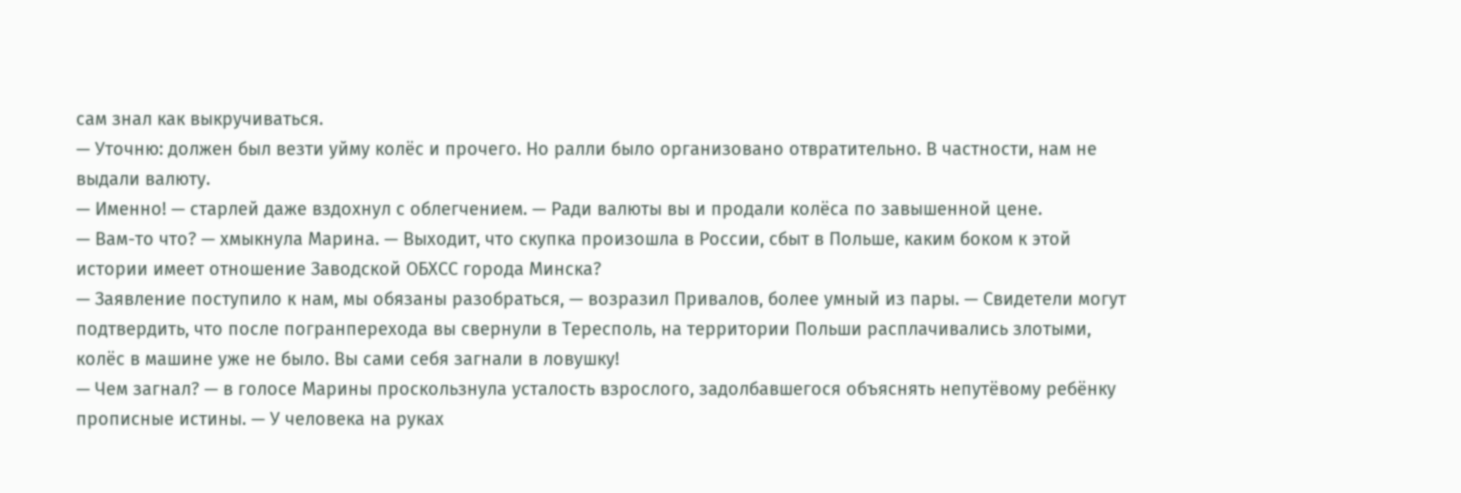сам знал как выкручиваться.
— Уточню: должен был везти уйму колёс и прочего. Но ралли было организовано отвратительно. В частности, нам не выдали валюту.
— Именно! — старлей даже вздохнул с облегчением. — Ради валюты вы и продали колёса по завышенной цене.
— Вам-то что? — хмыкнула Марина. — Выходит, что скупка произошла в России, сбыт в Польше, каким боком к этой истории имеет отношение Заводской ОБХСС города Минска?
— Заявление поступило к нам, мы обязаны разобраться, — возразил Привалов, более умный из пары. — Свидетели могут подтвердить, что после погранперехода вы свернули в Тересполь, на территории Польши расплачивались злотыми, колёс в машине уже не было. Вы сами себя загнали в ловушку!
— Чем загнал? — в голосе Марины проскользнула усталость взрослого, задолбавшегося объяснять непутёвому ребёнку прописные истины. — У человека на руках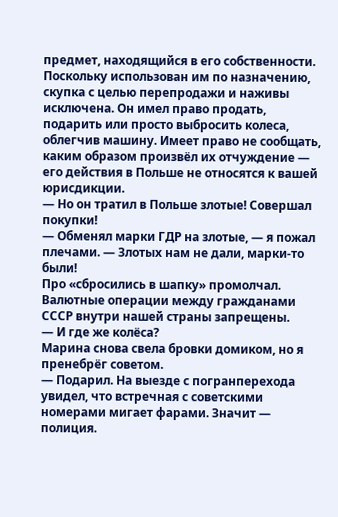предмет, находящийся в его собственности. Поскольку использован им по назначению, скупка с целью перепродажи и наживы исключена. Он имел право продать, подарить или просто выбросить колеса, облегчив машину. Имеет право не сообщать, каким образом произвёл их отчуждение — его действия в Польше не относятся к вашей юрисдикции.
— Но он тратил в Польше злотые! Совершал покупки!
— Обменял марки ГДР на злотые, — я пожал плечами. — Злотых нам не дали, марки-то были!
Про «сбросились в шапку» промолчал. Валютные операции между гражданами СССР внутри нашей страны запрещены.
— И где же колёса?
Марина снова свела бровки домиком, но я пренебрёг советом.
— Подарил. На выезде с погранперехода увидел, что встречная с советскими номерами мигает фарами. Значит — полиция.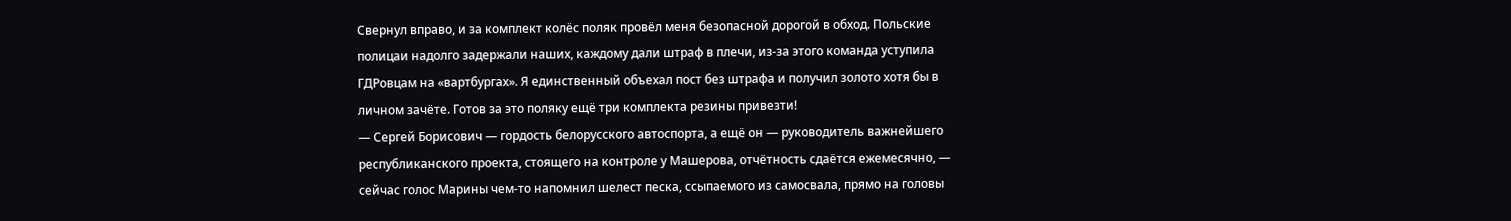Свернул вправо, и за комплект колёс поляк провёл меня безопасной дорогой в обход. Польские полицаи надолго задержали наших, каждому дали штраф в плечи, из-за этого команда уступила ГДРовцам на «вартбургах». Я единственный объехал пост без штрафа и получил золото хотя бы в личном зачёте. Готов за это поляку ещё три комплекта резины привезти!
— Сергей Борисович — гордость белорусского автоспорта, а ещё он — руководитель важнейшего республиканского проекта, стоящего на контроле у Машерова, отчётность сдаётся ежемесячно, — сейчас голос Марины чем-то напомнил шелест песка, ссыпаемого из самосвала, прямо на головы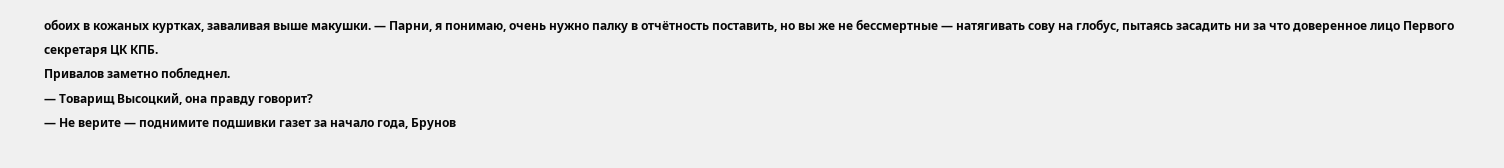обоих в кожаных куртках, заваливая выше макушки. — Парни, я понимаю, очень нужно палку в отчётность поставить, но вы же не бессмертные — натягивать сову на глобус, пытаясь засадить ни за что доверенное лицо Первого секретаря ЦК КПБ.
Привалов заметно побледнел.
— Товарищ Высоцкий, она правду говорит?
— Не верите — поднимите подшивки газет за начало года, Брунов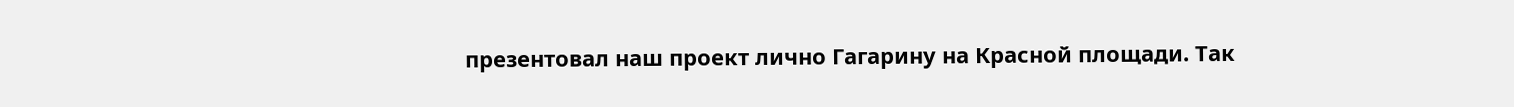презентовал наш проект лично Гагарину на Красной площади. Так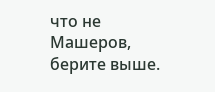что не Машеров, берите выше.